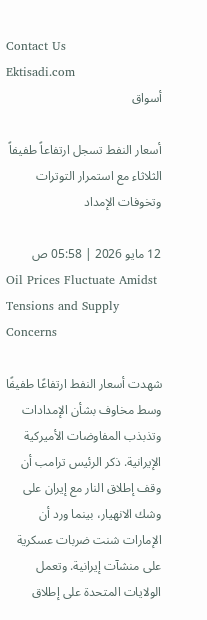Contact Us
Ektisadi.com
أسواق

أسعار النفط تسجل ارتفاعاً طفيفاً الثلاثاء مع استمرار التوترات وتخوفات الإمداد

12 مايو 2026 | 05:58 ص
Oil Prices Fluctuate Amidst Tensions and Supply Concerns

شهدت أسعار النفط ارتفاعًا طفيفًا وسط مخاوف بشأن الإمدادات وتذبذب المفاوضات الأميركية الإيرانية. ذكر الرئيس ترامب أن وقف إطلاق النار مع إيران على وشك الانهيار، بينما ورد أن الإمارات شنت ضربات عسكرية على منشآت إيرانية. وتعمل الولايات المتحدة على إطلاق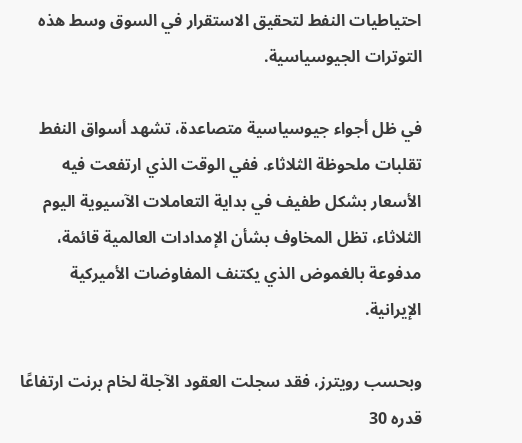احتياطيات النفط لتحقيق الاستقرار في السوق وسط هذه التوترات الجيوسياسية.

في ظل أجواء جيوسياسية متصاعدة، تشهد أسواق النفط تقلبات ملحوظة الثلاثاء. ففي الوقت الذي ارتفعت فيه الأسعار بشكل طفيف في بداية التعاملات الآسيوية اليوم الثلاثاء، تظل المخاوف بشأن الإمدادات العالمية قائمة، مدفوعة بالغموض الذي يكتنف المفاوضات الأميركية الإيرانية.

وبحسب رويترز، فقد سجلت العقود الآجلة لخام برنت ارتفاعًا قدره 30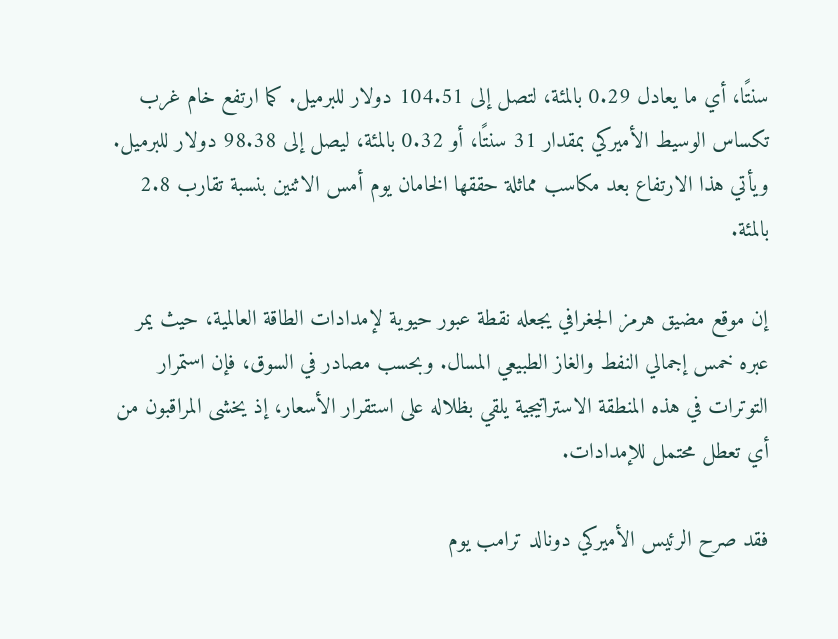سنتًا، أي ما يعادل 0.29 بالمئة، لتصل إلى 104.51 دولار للبرميل. كما ارتفع خام غرب تكساس الوسيط الأميركي بمقدار 31 سنتًا، أو 0.32 بالمئة، ليصل إلى 98.38 دولار للبرميل. ويأتي هذا الارتفاع بعد مكاسب مماثلة حققها الخامان يوم أمس الاثنين بنسبة تقارب 2.8 بالمئة.

إن موقع مضيق هرمز الجغرافي يجعله نقطة عبور حيوية لإمدادات الطاقة العالمية، حيث يمر عبره خمس إجمالي النفط والغاز الطبيعي المسال. وبحسب مصادر في السوق، فإن استمرار التوترات في هذه المنطقة الاستراتيجية يلقي بظلاله على استقرار الأسعار، إذ يخشى المراقبون من أي تعطل محتمل للإمدادات.

فقد صرح الرئيس الأميركي دونالد ترامب يوم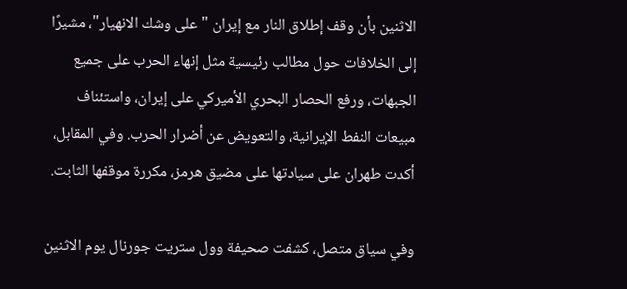الاثنين بأن وقف إطلاق النار مع إيران "على وشك الانهيار"، مشيرًا إلى الخلافات حول مطالب رئيسية مثل إنهاء الحرب على جميع الجبهات، ورفع الحصار البحري الأميركي على إيران، واستئناف مبيعات النفط الإيرانية، والتعويض عن أضرار الحرب. وفي المقابل، أكدت طهران على سيادتها على مضيق هرمز، مكررة موقفها الثابت.

وفي سياق متصل، كشفت صحيفة وول ستريت جورنال يوم الاثنين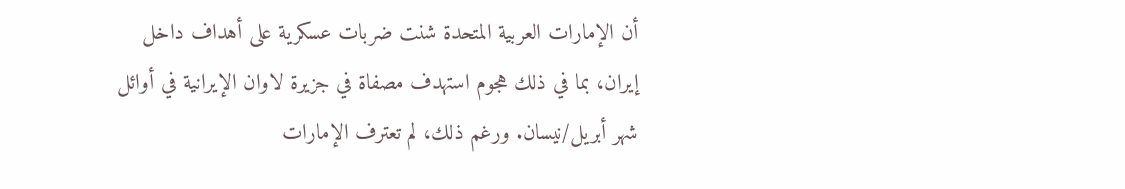أن الإمارات العربية المتحدة شنت ضربات عسكرية على أهداف داخل إيران، بما في ذلك هجوم استهدف مصفاة في جزيرة لاوان الإيرانية في أوائل شهر أبريل/نيسان. ورغم ذلك، لم تعترف الإمارات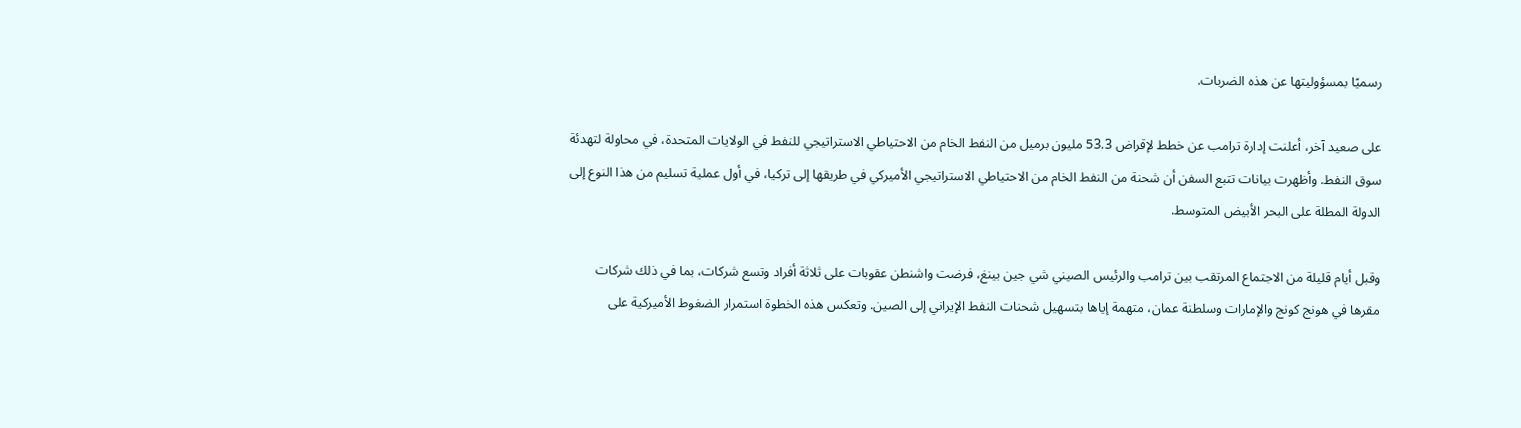رسميًا بمسؤوليتها عن هذه الضربات.

على صعيد آخر، أعلنت إدارة ترامب عن خطط لإقراض 53.3 مليون برميل من النفط الخام من الاحتياطي الاستراتيجي للنفط في الولايات المتحدة، في محاولة لتهدئة سوق النفط. وأظهرت بيانات تتبع السفن أن شحنة من النفط الخام من الاحتياطي الاستراتيجي الأميركي في طريقها إلى تركيا، في أول عملية تسليم من هذا النوع إلى الدولة المطلة على البحر الأبيض المتوسط.

وقبل أيام قليلة من الاجتماع المرتقب بين ترامب والرئيس الصيني شي جين بينغ، فرضت واشنطن عقوبات على ثلاثة أفراد وتسع شركات، بما في ذلك شركات مقرها في هونج كونج والإمارات وسلطنة عمان، متهمة إياها بتسهيل شحنات النفط الإيراني إلى الصين. وتعكس هذه الخطوة استمرار الضغوط الأميركية على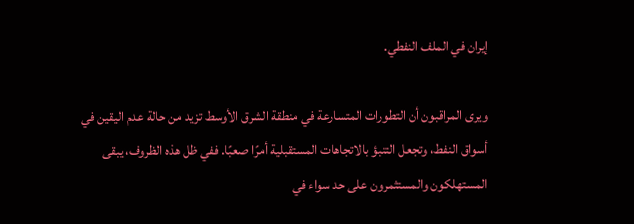إيران في الملف النفطي.

ويرى المراقبون أن التطورات المتسارعة في منطقة الشرق الأوسط تزيد من حالة عدم اليقين في أسواق النفط، وتجعل التنبؤ بالاتجاهات المستقبلية أمرًا صعبًا. ففي ظل هذه الظروف، يبقى المستهلكون والمستثمرون على حد سواء في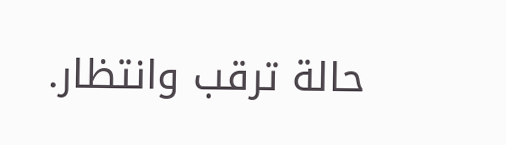حالة ترقب وانتظار.